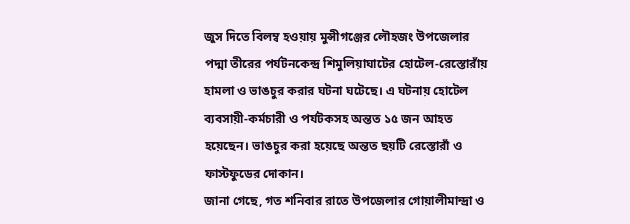জুস দিতে বিলম্ব হওয়ায় মুন্সীগঞ্জের লৌহজং উপজেলার পদ্মা তীরের পর্যটনকেন্দ্র শিমুলিয়াঘাটের হোটেল-রেস্তোরাঁয় হামলা ও ভাঙচুর করার ঘটনা ঘটেছে। এ ঘটনায় হোটেল ব্যবসায়ী-কর্মচারী ও পর্যটকসহ অন্তত ১৫ জন আহত হয়েছেন। ভাঙচুর করা হয়েছে অন্তত ছয়টি রেস্তোরাঁ ও ফাস্টফুডের দোকান।
জানা গেছে, গত শনিবার রাতে উপজেলার গোয়ালীমান্দ্রা ও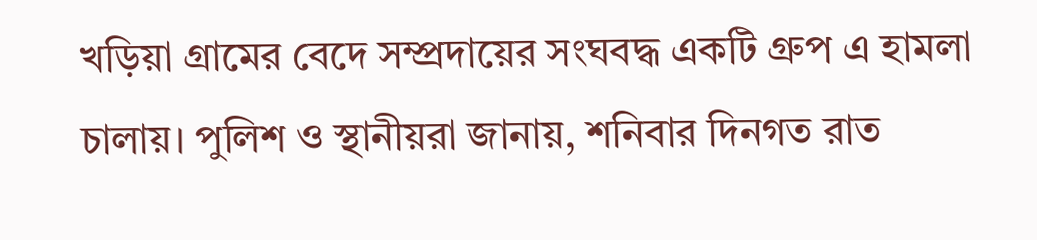খড়িয়া গ্রামের বেদে সম্প্রদায়ের সংঘবদ্ধ একটি গ্রুপ এ হামলা চালায়। পুলিশ ও স্থানীয়রা জানায়, শনিবার দিনগত রাত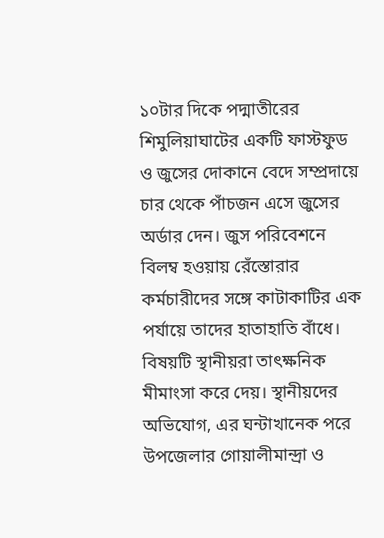১০টার দিকে পদ্মাতীরের শিমুলিয়াঘাটের একটি ফাস্টফুড ও জুসের দোকানে বেদে সম্প্রদায়ে চার থেকে পাঁচজন এসে জুসের অর্ডার দেন। জুস পরিবেশনে বিলম্ব হওয়ায় রেঁস্তোরার কর্মচারীদের সঙ্গে কাটাকাটির এক পর্যায়ে তাদের হাতাহাতি বাঁধে। বিষয়টি স্থানীয়রা তাৎক্ষনিক মীমাংসা করে দেয়। স্থানীয়দের অভিযোগ, এর ঘন্টাখানেক পরে উপজেলার গোয়ালীমান্দ্রা ও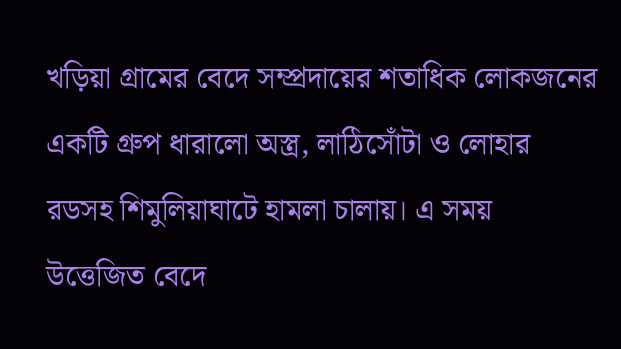খড়িয়া গ্রামের বেদে সম্প্রদায়ের শতাধিক লোকজনের একটি গ্রুপ ধারালো অস্ত্র, লাঠিসোঁটা ও লোহার রডসহ শিমুলিয়াঘাটে হামলা চালায়। এ সময় উত্তেজিত বেদে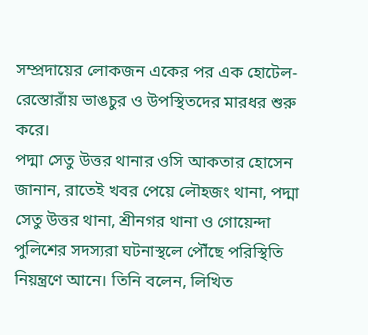সম্প্রদায়ের লোকজন একের পর এক হোটেল- রেস্তোরাঁয় ভাঙচুর ও উপস্থিতদের মারধর শুরু করে।
পদ্মা সেতু উত্তর থানার ওসি আকতার হোসেন জানান, রাতেই খবর পেয়ে লৌহজং থানা, পদ্মা সেতু উত্তর থানা, শ্রীনগর থানা ও গোয়েন্দা পুলিশের সদস্যরা ঘটনাস্থলে পৌঁছে পরিস্থিতি নিয়ন্ত্রণে আনে। তিনি বলেন, লিখিত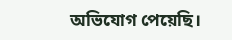অভিযোগ পেয়েছি।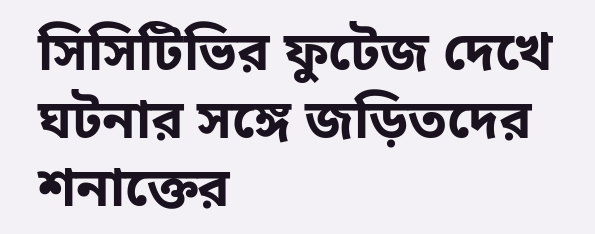সিসিটিভির ফুটেজ দেখে ঘটনার সঙ্গে জড়িতদের শনাক্তের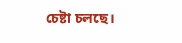চেষ্টা চলছে।